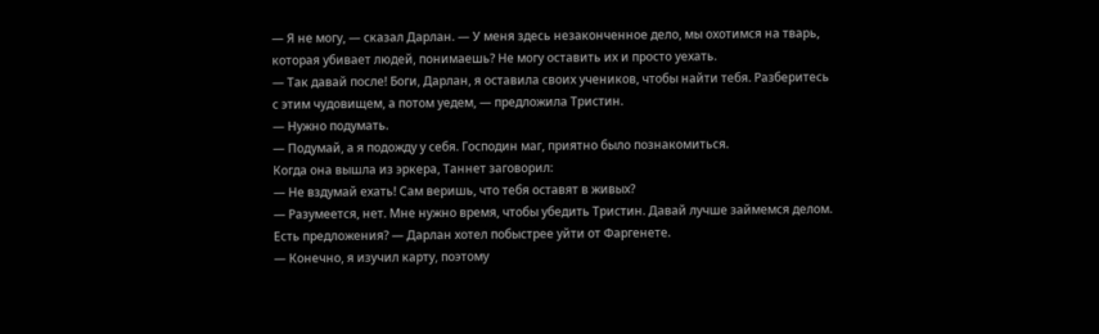— Я не могу, — сказал Дарлан. — У меня здесь незаконченное дело, мы охотимся на тварь, которая убивает людей, понимаешь? Не могу оставить их и просто уехать.
— Так давай после! Боги, Дарлан, я оставила своих учеников, чтобы найти тебя. Разберитесь с этим чудовищем, а потом уедем, — предложила Тристин.
— Нужно подумать.
— Подумай, а я подожду у себя. Господин маг, приятно было познакомиться.
Когда она вышла из эркера, Таннет заговорил:
— Не вздумай ехать! Сам веришь, что тебя оставят в живых?
— Разумеется, нет. Мне нужно время, чтобы убедить Тристин. Давай лучше займемся делом. Есть предложения? — Дарлан хотел побыстрее уйти от Фаргенете.
— Конечно, я изучил карту, поэтому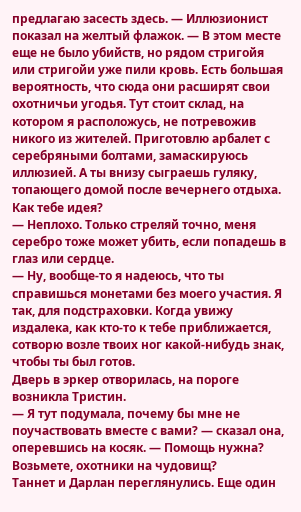предлагаю засесть здесь. — Иллюзионист показал на желтый флажок. — В этом месте еще не было убийств, но рядом стригойя или стригойи уже пили кровь. Есть большая вероятность, что сюда они расширят свои охотничьи угодья. Тут стоит склад, на котором я расположусь, не потревожив никого из жителей. Приготовлю арбалет с серебряными болтами, замаскируюсь иллюзией. А ты внизу сыграешь гуляку, топающего домой после вечернего отдыха. Как тебе идея?
— Неплохо. Только стреляй точно, меня серебро тоже может убить, если попадешь в глаз или сердце.
— Ну, вообще-то я надеюсь, что ты справишься монетами без моего участия. Я так, для подстраховки. Когда увижу издалека, как кто-то к тебе приближается, сотворю возле твоих ног какой-нибудь знак, чтобы ты был готов.
Дверь в эркер отворилась, на пороге возникла Тристин.
— Я тут подумала, почему бы мне не поучаствовать вместе с вами? — сказал она, оперевшись на косяк. — Помощь нужна? Возьмете, охотники на чудовищ?
Таннет и Дарлан переглянулись. Еще один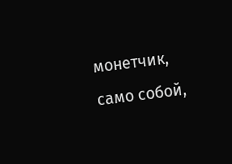монетчик, само собой,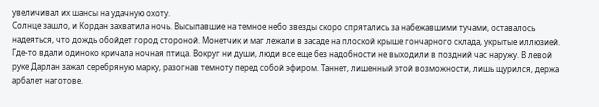увеличивал их шансы на удачную охоту.
Солнце зашло, и Кордан захватила ночь. Высыпавшие на темное небо звезды скоро спрятались за набежавшими тучами, оставалось надеяться, что дождь обойдет город стороной. Монетчик и маг лежали в засаде на плоской крыше гончарного склада, укрытые иллюзией. Где-то вдали одиноко кричала ночная птица. Вокруг ни души, люди все еще без надобности не выходили в поздний час наружу. В левой руке Дарлан зажал серебряную марку, разогнав темноту перед собой эфиром. Таннет, лишенный этой возможности, лишь щурился, держа арбалет наготове.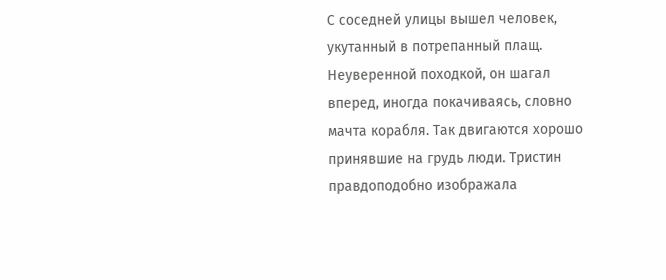С соседней улицы вышел человек, укутанный в потрепанный плащ. Неуверенной походкой, он шагал вперед, иногда покачиваясь, словно мачта корабля. Так двигаются хорошо принявшие на грудь люди. Тристин правдоподобно изображала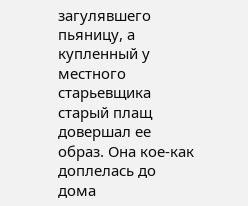загулявшего пьяницу, а купленный у местного старьевщика старый плащ довершал ее образ. Она кое-как доплелась до дома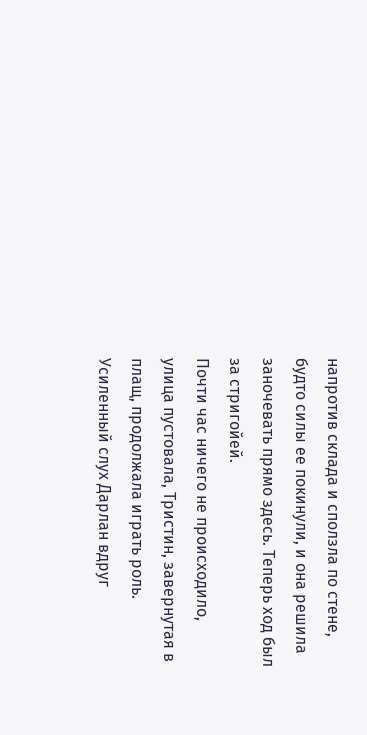напротив склада и сползла по стене, будто силы ее покинули, и она решила заночевать прямо здесь. Теперь ход был за стригойей.
Почти час ничего не происходило, улица пустовала, Тристин, завернутая в плащ, продолжала играть роль. Усиленный слух Дарлан вдруг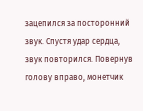зацепился за посторонний звук. Спустя удар сердца, звук повторился. Повернув голову вправо, монетчик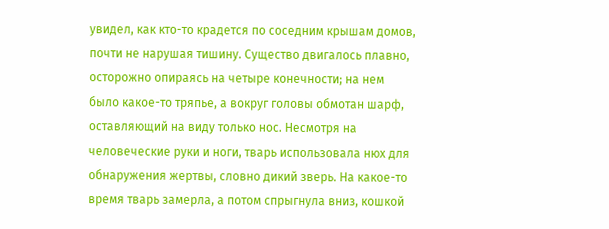увидел, как кто-то крадется по соседним крышам домов, почти не нарушая тишину. Существо двигалось плавно, осторожно опираясь на четыре конечности; на нем было какое-то тряпье, а вокруг головы обмотан шарф, оставляющий на виду только нос. Несмотря на человеческие руки и ноги, тварь использовала нюх для обнаружения жертвы, словно дикий зверь. На какое-то время тварь замерла, а потом спрыгнула вниз, кошкой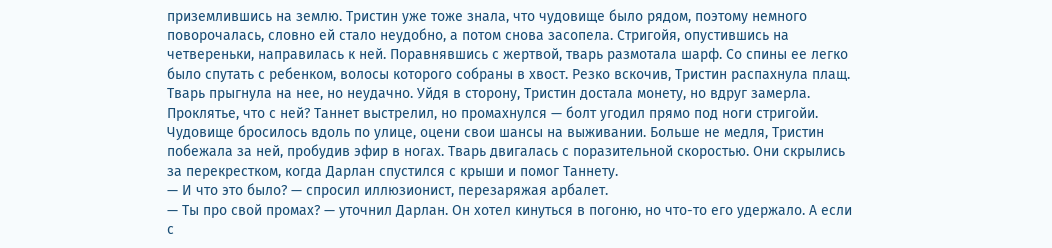приземлившись на землю. Тристин уже тоже знала, что чудовище было рядом, поэтому немного поворочалась, словно ей стало неудобно, а потом снова засопела. Стригойя, опустившись на четвереньки, направилась к ней. Поравнявшись с жертвой, тварь размотала шарф. Со спины ее легко было спутать с ребенком, волосы которого собраны в хвост. Резко вскочив, Тристин распахнула плащ. Тварь прыгнула на нее, но неудачно. Уйдя в сторону, Тристин достала монету, но вдруг замерла. Проклятье, что с ней? Таннет выстрелил, но промахнулся — болт угодил прямо под ноги стригойи. Чудовище бросилось вдоль по улице, оцени свои шансы на выживании. Больше не медля, Тристин побежала за ней, пробудив эфир в ногах. Тварь двигалась с поразительной скоростью. Они скрылись за перекрестком, когда Дарлан спустился с крыши и помог Таннету.
— И что это было? — спросил иллюзионист, перезаряжая арбалет.
— Ты про свой промах? — уточнил Дарлан. Он хотел кинуться в погоню, но что-то его удержало. А если с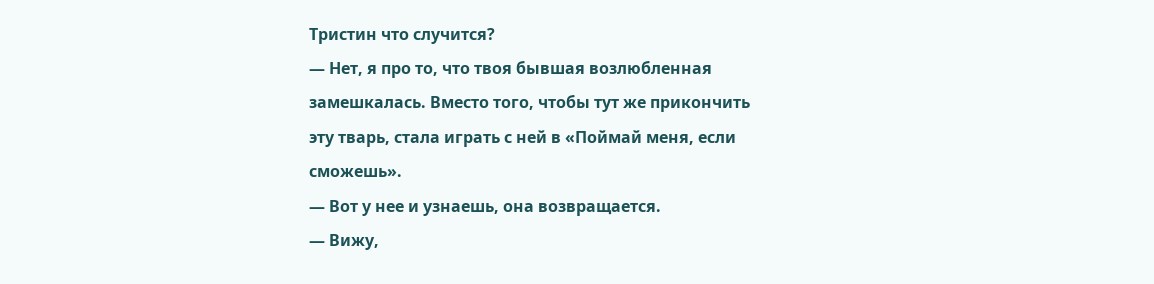Тристин что случится?
— Нет, я про то, что твоя бывшая возлюбленная замешкалась. Вместо того, чтобы тут же прикончить эту тварь, стала играть с ней в «Поймай меня, если сможешь».
— Вот у нее и узнаешь, она возвращается.
— Вижу,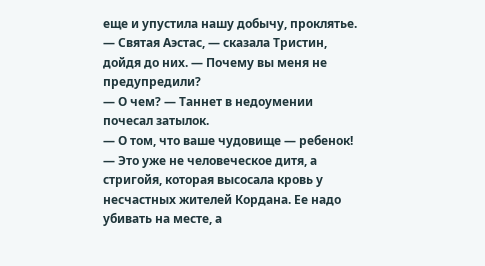еще и упустила нашу добычу, проклятье.
— Святая Аэстас, — сказала Тристин, дойдя до них. — Почему вы меня не предупредили?
— О чем? — Таннет в недоумении почесал затылок.
— О том, что ваше чудовище — ребенок!
— Это уже не человеческое дитя, а стригойя, которая высосала кровь у несчастных жителей Кордана. Ее надо убивать на месте, а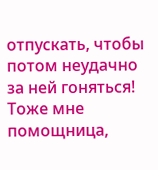отпускать, чтобы потом неудачно за ней гоняться! Тоже мне помощница,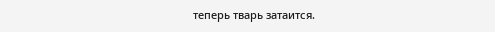теперь тварь затаится.